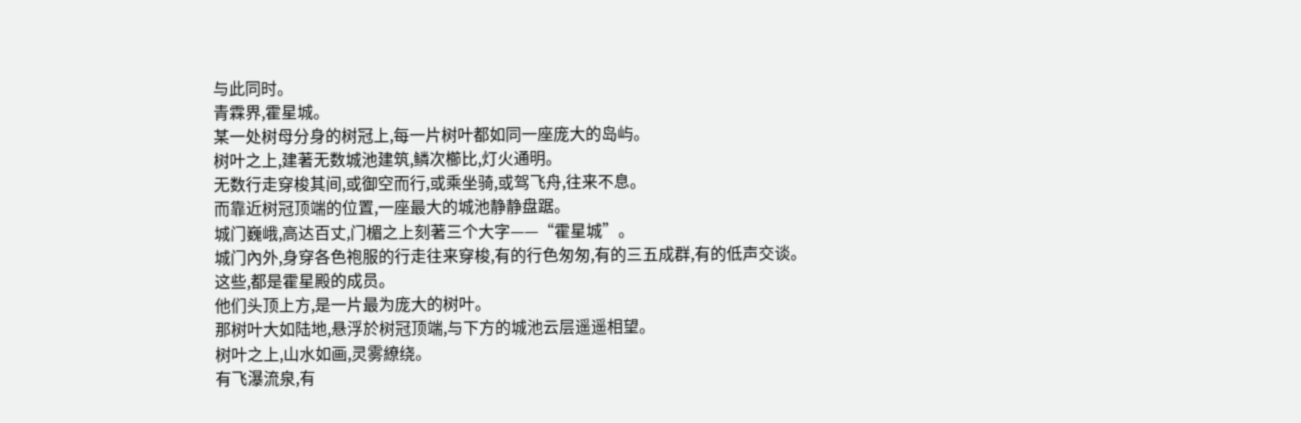与此同时。
青霖界,霍星城。
某一处树母分身的树冠上,每一片树叶都如同一座庞大的岛屿。
树叶之上,建著无数城池建筑,鳞次櫛比,灯火通明。
无数行走穿梭其间,或御空而行,或乘坐骑,或驾飞舟,往来不息。
而靠近树冠顶端的位置,一座最大的城池静静盘踞。
城门巍峨,高达百丈,门楣之上刻著三个大字——“霍星城”。
城门內外,身穿各色袍服的行走往来穿梭,有的行色匆匆,有的三五成群,有的低声交谈。
这些,都是霍星殿的成员。
他们头顶上方,是一片最为庞大的树叶。
那树叶大如陆地,悬浮於树冠顶端,与下方的城池云层遥遥相望。
树叶之上,山水如画,灵雾繚绕。
有飞瀑流泉,有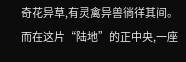奇花异草,有灵禽异兽徜徉其间。
而在这片“陆地”的正中央,一座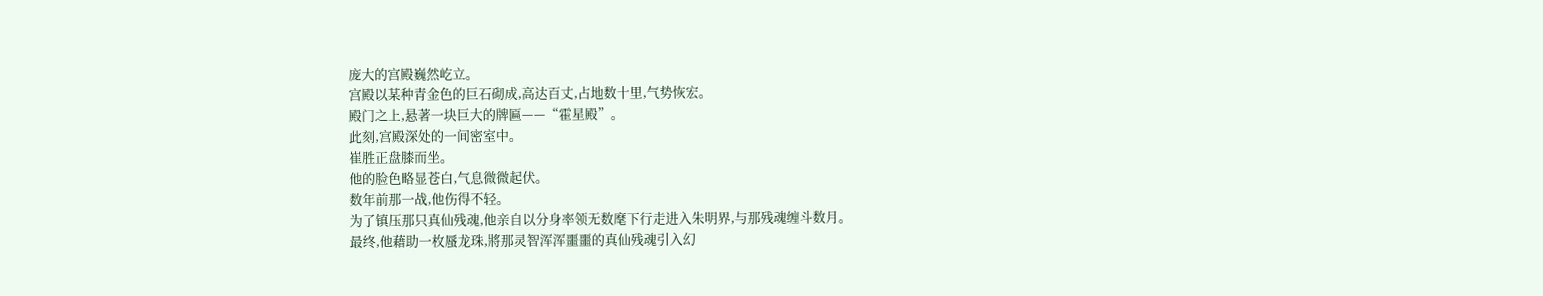庞大的宫殿巍然屹立。
宫殿以某种青金色的巨石砌成,高达百丈,占地数十里,气势恢宏。
殿门之上,悬著一块巨大的牌匾——“霍星殿”。
此刻,宫殿深处的一间密室中。
崔胜正盘膝而坐。
他的脸色略显苍白,气息微微起伏。
数年前那一战,他伤得不轻。
为了镇压那只真仙残魂,他亲自以分身率领无数麾下行走进入朱明界,与那残魂缠斗数月。
最终,他藉助一枚蜃龙珠,將那灵智浑浑噩噩的真仙残魂引入幻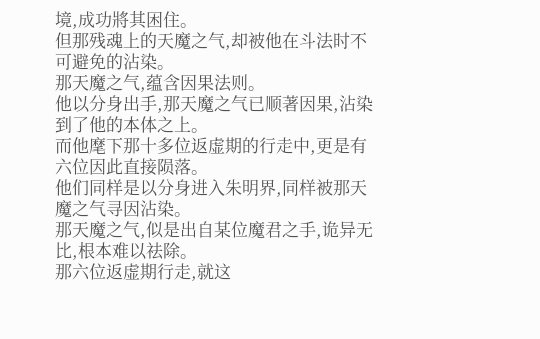境,成功將其困住。
但那残魂上的天魔之气,却被他在斗法时不可避免的沾染。
那天魔之气,蕴含因果法则。
他以分身出手,那天魔之气已顺著因果,沾染到了他的本体之上。
而他麾下那十多位返虚期的行走中,更是有六位因此直接陨落。
他们同样是以分身进入朱明界,同样被那天魔之气寻因沾染。
那天魔之气,似是出自某位魔君之手,诡异无比,根本难以祛除。
那六位返虚期行走,就这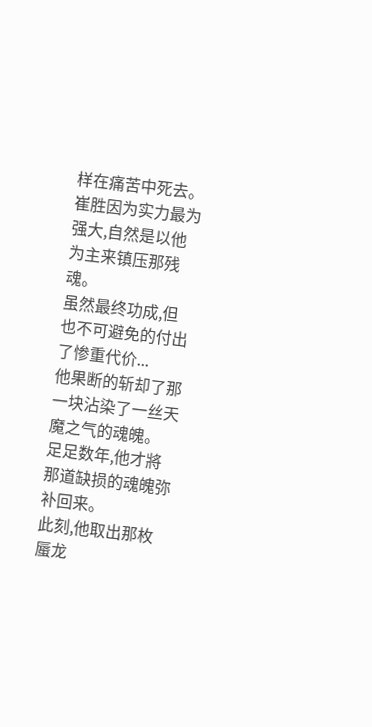样在痛苦中死去。
崔胜因为实力最为强大,自然是以他为主来镇压那残魂。
虽然最终功成,但也不可避免的付出了惨重代价...
他果断的斩却了那一块沾染了一丝天魔之气的魂魄。
足足数年,他才將那道缺损的魂魄弥补回来。
此刻,他取出那枚蜃龙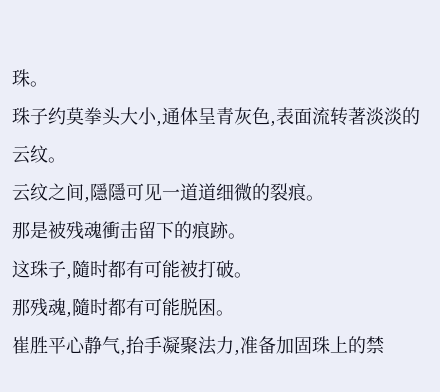珠。
珠子约莫拳头大小,通体呈青灰色,表面流转著淡淡的云纹。
云纹之间,隱隱可见一道道细微的裂痕。
那是被残魂衝击留下的痕跡。
这珠子,隨时都有可能被打破。
那残魂,隨时都有可能脱困。
崔胜平心静气,抬手凝聚法力,准备加固珠上的禁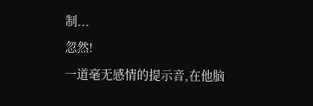制...
忽然!
一道毫无感情的提示音,在他脑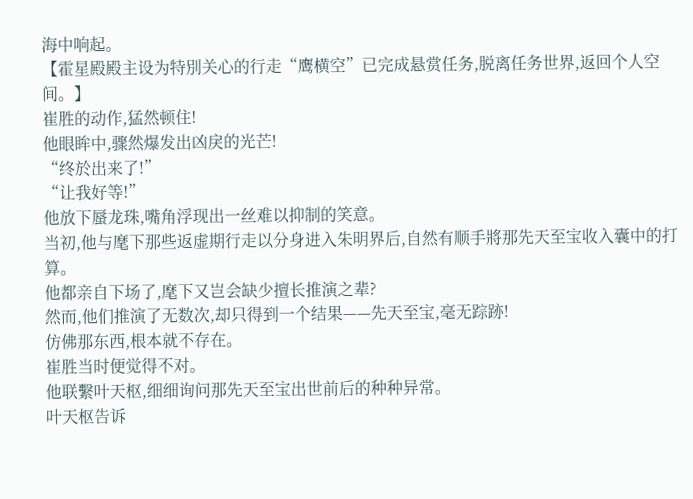海中响起。
【霍星殿殿主设为特別关心的行走“鹰横空”已完成悬赏任务,脱离任务世界,返回个人空间。】
崔胜的动作,猛然顿住!
他眼眸中,骤然爆发出凶戾的光芒!
“终於出来了!”
“让我好等!”
他放下蜃龙珠,嘴角浮现出一丝难以抑制的笑意。
当初,他与麾下那些返虚期行走以分身进入朱明界后,自然有顺手將那先天至宝收入囊中的打算。
他都亲自下场了,麾下又岂会缺少擅长推演之辈?
然而,他们推演了无数次,却只得到一个结果——先天至宝,毫无踪跡!
仿佛那东西,根本就不存在。
崔胜当时便觉得不对。
他联繫叶天枢,细细询问那先天至宝出世前后的种种异常。
叶天枢告诉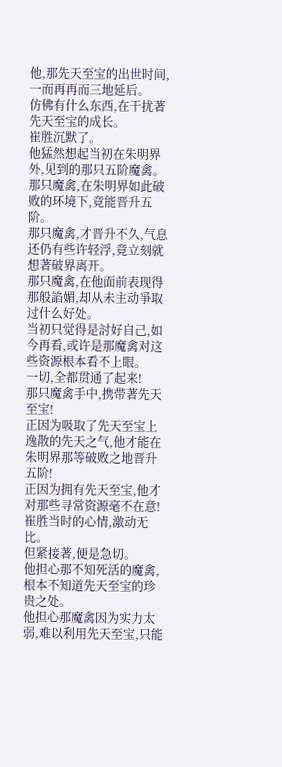他,那先天至宝的出世时间,一而再再而三地延后。
仿佛有什么东西,在干扰著先天至宝的成长。
崔胜沉默了。
他猛然想起当初在朱明界外,见到的那只五阶魔禽。
那只魔禽,在朱明界如此破败的环境下,竟能晋升五阶。
那只魔禽,才晋升不久,气息还仍有些许轻浮,竟立刻就想著破界离开。
那只魔禽,在他面前表现得那般諂媚,却从未主动爭取过什么好处。
当初只觉得是討好自己,如今再看,或许是那魔禽对这些资源根本看不上眼。
一切,全都贯通了起来!
那只魔禽手中,携带著先天至宝!
正因为吸取了先天至宝上逸散的先天之气,他才能在朱明界那等破败之地晋升五阶!
正因为拥有先天至宝,他才对那些寻常资源毫不在意!
崔胜当时的心情,激动无比。
但紧接著,便是急切。
他担心那不知死活的魔禽,根本不知道先天至宝的珍贵之处。
他担心那魔禽因为实力太弱,难以利用先天至宝,只能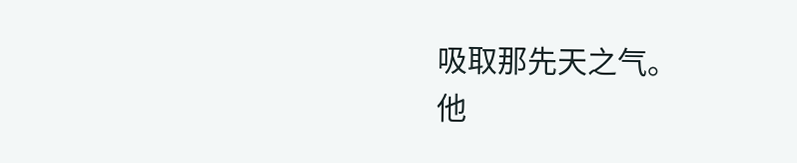吸取那先天之气。
他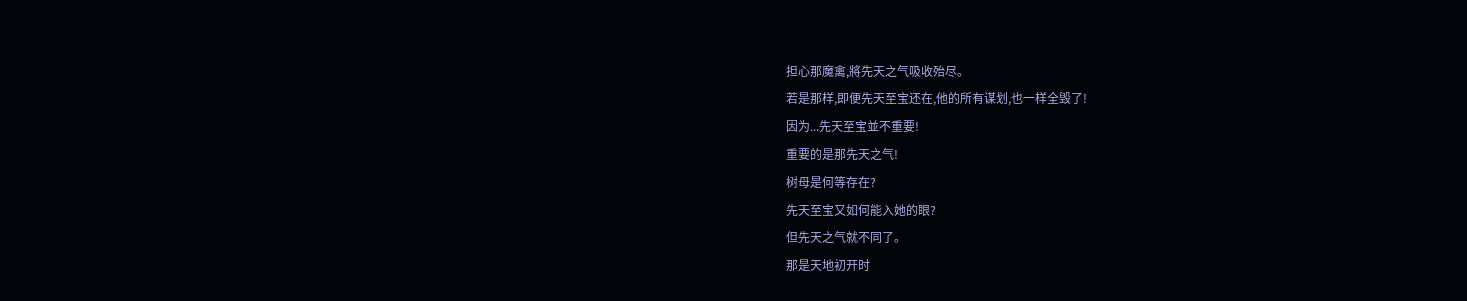担心那魔禽,將先天之气吸收殆尽。
若是那样,即便先天至宝还在,他的所有谋划,也一样全毁了!
因为...先天至宝並不重要!
重要的是那先天之气!
树母是何等存在?
先天至宝又如何能入她的眼?
但先天之气就不同了。
那是天地初开时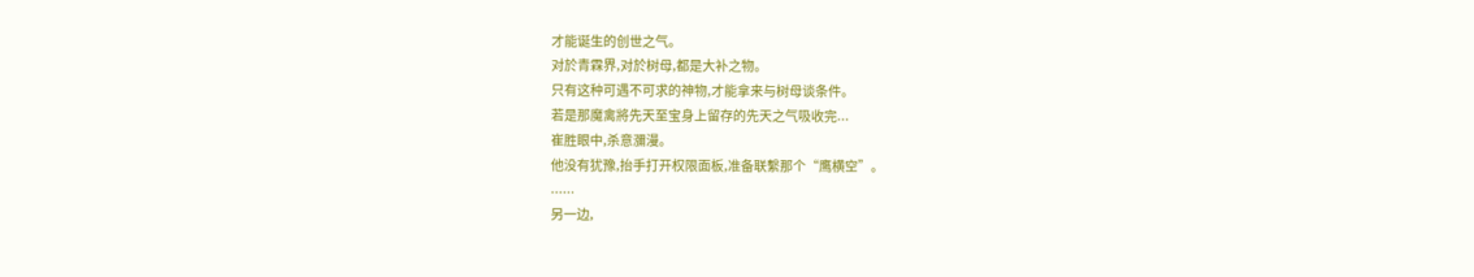才能诞生的创世之气。
对於青霖界,对於树母,都是大补之物。
只有这种可遇不可求的神物,才能拿来与树母谈条件。
若是那魔禽將先天至宝身上留存的先天之气吸收完...
崔胜眼中,杀意瀰漫。
他没有犹豫,抬手打开权限面板,准备联繫那个“鹰横空”。
......
另一边,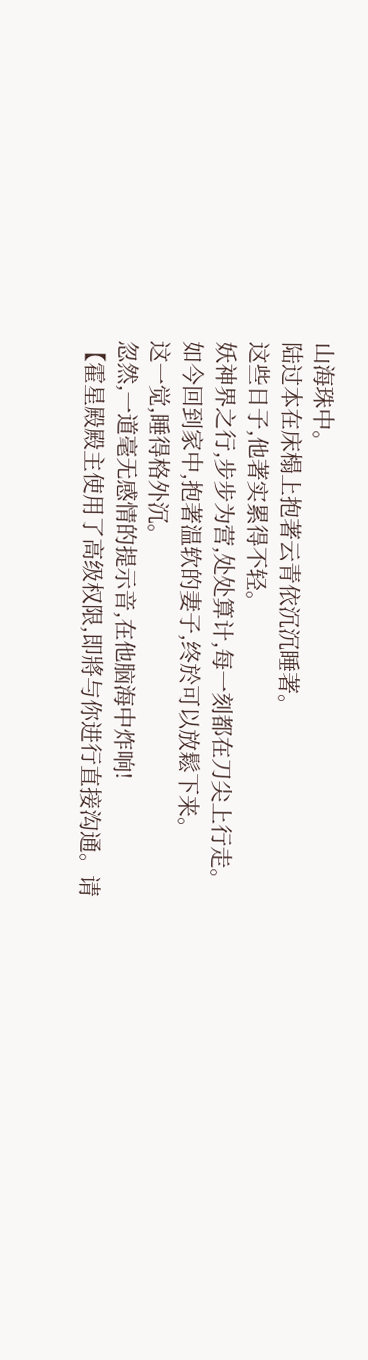山海珠中。
陆过本在床榻上抱著云青依沉沉睡著。
这些日子,他著实累得不轻。
妖神界之行,步步为营,处处算计,每一刻都在刀尖上行走。
如今回到家中,抱著温软的妻子,终於可以放鬆下来。
这一觉,睡得格外沉。
忽然,一道毫无感情的提示音,在他脑海中炸响!
【霍星殿殿主使用了高级权限,即將与你进行直接沟通。请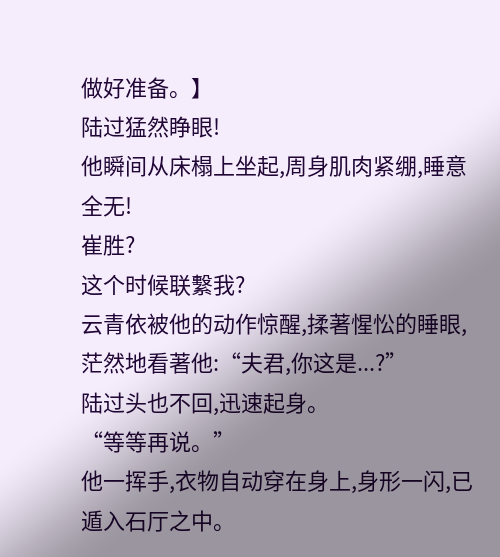做好准备。】
陆过猛然睁眼!
他瞬间从床榻上坐起,周身肌肉紧绷,睡意全无!
崔胜?
这个时候联繫我?
云青依被他的动作惊醒,揉著惺忪的睡眼,茫然地看著他:“夫君,你这是...?”
陆过头也不回,迅速起身。
“等等再说。”
他一挥手,衣物自动穿在身上,身形一闪,已遁入石厅之中。